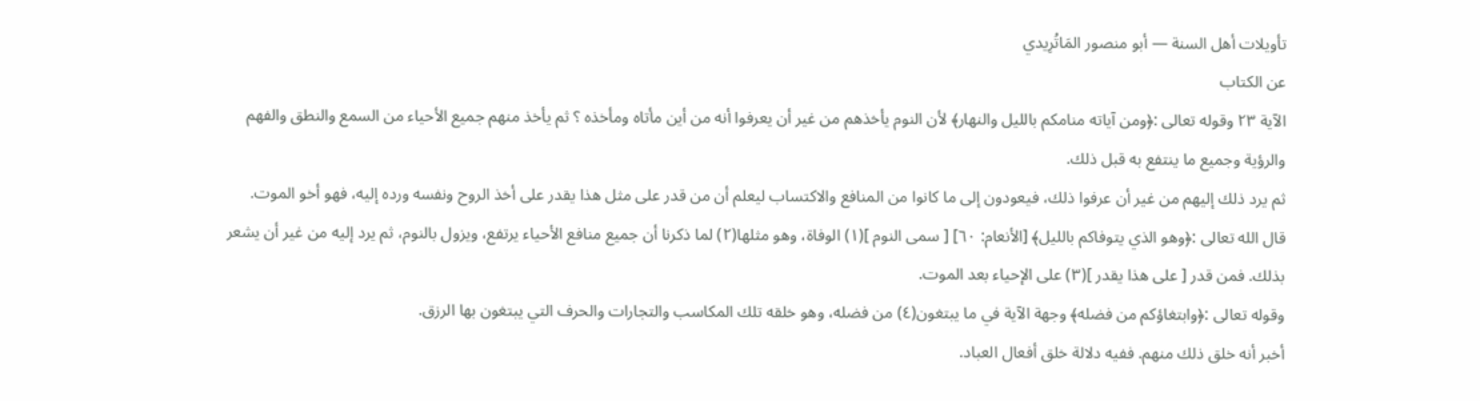تأويلات أهل السنة — أبو منصور المَاتُرِيدي
عن الكتاب
الآية ٢٣ وقوله تعالى :﴿ومن آياته منامكم بالليل والنهار﴾ لأن النوم يأخذهم من غير أن يعرفوا أنه من أين مأتاه ومأخذه ؟ ثم يأخذ منهم جميع الأحياء من السمع والنطق والفهم والرؤية وجميع ما ينتفع به قبل ذلك.
ثم يرد ذلك إليهم من غير أن عرفوا ذلك، فيعودون إلى ما كانوا من المنافع والاكتساب ليعلم أن من قدر على مثل هذا يقدر على أخذ الروح ونفسه ورده إليه، فهو أخو الموت.
قال الله تعالى :﴿وهو الذي يتوفاكم بالليل﴾ [الأنعام: ٦٠] [ سمى النوم ](١) الوفاة، وهو مثلها(٢) لما ذكرنا أن جميع منافع الأحياء يرتفع، ويزول بالنوم، ثم يرد إليه من غير أن يشعر بذلك. فمن قدر [ على هذا يقدر ](٣) على الإحياء بعد الموت.
وقوله تعالى :﴿وابتغاؤكم من فضله﴾ وجهة الآية في ما يبتغون(٤) من فضله، وهو خلقه تلك المكاسب والتجارات والحرف التي يبتغون بها الرزق.
أخبر أنه خلق ذلك منهم. ففيه دلالة خلق أفعال العباد.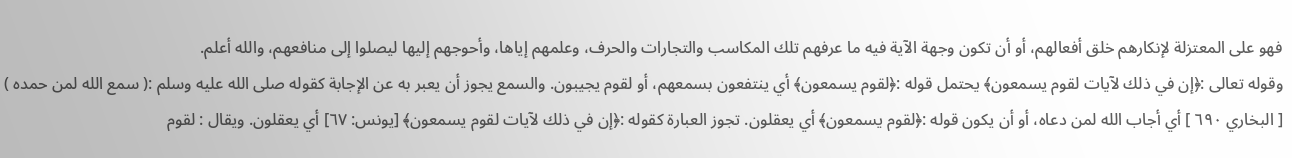فهو على المعتزلة لإنكارهم خلق أفعالهم، أو أن تكون وجهة الآية فيه ما عرفهم تلك المكاسب والتجارات والحرف، وعلمهم إياها، وأحوجهم إليها ليصلوا إلى منافعهم، والله أعلم.
وقوله تعالى :﴿إن في ذلك لآيات لقوم يسمعون﴾ يحتمل قوله :﴿لقوم يسمعون﴾ أي ينتفعون بسمعهم، أو لقوم يجيبون. والسمع يجوز أن يعبر به عن الإجابة كقوله صلى الله عليه وسلم :( سمع الله لمن حمده ) [ البخاري ٦٩٠ ] أي أجاب الله لمن دعاه، أو أن يكون قوله :﴿لقوم يسمعون﴾ أي يعقلون. تجوز العبارة كقوله :﴿إن في ذلك لآيات لقوم يسمعون﴾ [يونس: ٦٧] أي يعقلون. ويقال : لقوم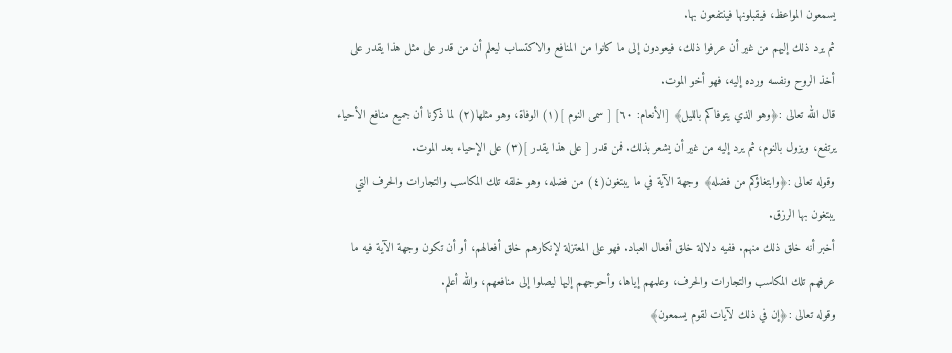يسمعون المواعظ، فيقبلونها فينتفعون بها.
ثم يرد ذلك إليهم من غير أن عرفوا ذلك، فيعودون إلى ما كانوا من المنافع والاكتساب ليعلم أن من قدر على مثل هذا يقدر على أخذ الروح ونفسه ورده إليه، فهو أخو الموت.
قال الله تعالى :﴿وهو الذي يتوفاكم بالليل﴾ [الأنعام: ٦٠] [ سمى النوم ](١) الوفاة، وهو مثلها(٢) لما ذكرنا أن جميع منافع الأحياء يرتفع، ويزول بالنوم، ثم يرد إليه من غير أن يشعر بذلك. فمن قدر [ على هذا يقدر ](٣) على الإحياء بعد الموت.
وقوله تعالى :﴿وابتغاؤكم من فضله﴾ وجهة الآية في ما يبتغون(٤) من فضله، وهو خلقه تلك المكاسب والتجارات والحرف التي يبتغون بها الرزق.
أخبر أنه خلق ذلك منهم. ففيه دلالة خلق أفعال العباد. فهو على المعتزلة لإنكارهم خلق أفعالهم، أو أن تكون وجهة الآية فيه ما عرفهم تلك المكاسب والتجارات والحرف، وعلمهم إياها، وأحوجهم إليها ليصلوا إلى منافعهم، والله أعلم.
وقوله تعالى :﴿إن في ذلك لآيات لقوم يسمعون﴾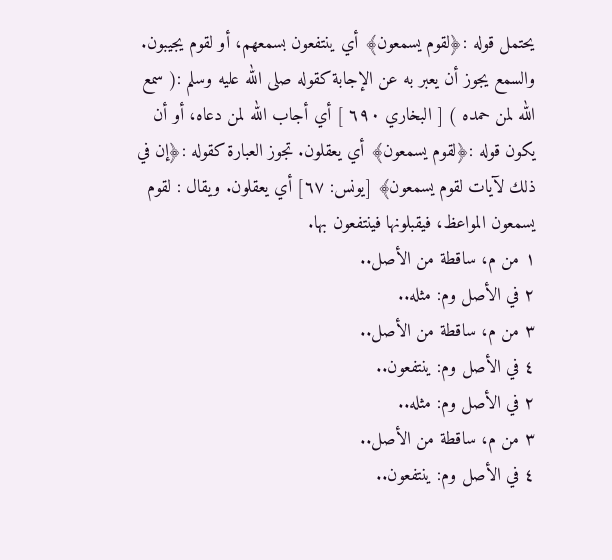يحتمل قوله :﴿لقوم يسمعون﴾ أي ينتفعون بسمعهم، أو لقوم يجيبون. والسمع يجوز أن يعبر به عن الإجابة كقوله صلى الله عليه وسلم :( سمع الله لمن حمده ) [ البخاري ٦٩٠ ] أي أجاب الله لمن دعاه، أو أن يكون قوله :﴿لقوم يسمعون﴾ أي يعقلون. تجوز العبارة كقوله :﴿إن في ذلك لآيات لقوم يسمعون﴾ [يونس: ٦٧] أي يعقلون. ويقال : لقوم يسمعون المواعظ، فيقبلونها فينتفعون بها.
١ من م، ساقطة من الأصل..
٢ في الأصل وم: مثله..
٣ من م، ساقطة من الأصل..
٤ في الأصل وم: ينتفعون..
٢ في الأصل وم: مثله..
٣ من م، ساقطة من الأصل..
٤ في الأصل وم: ينتفعون..